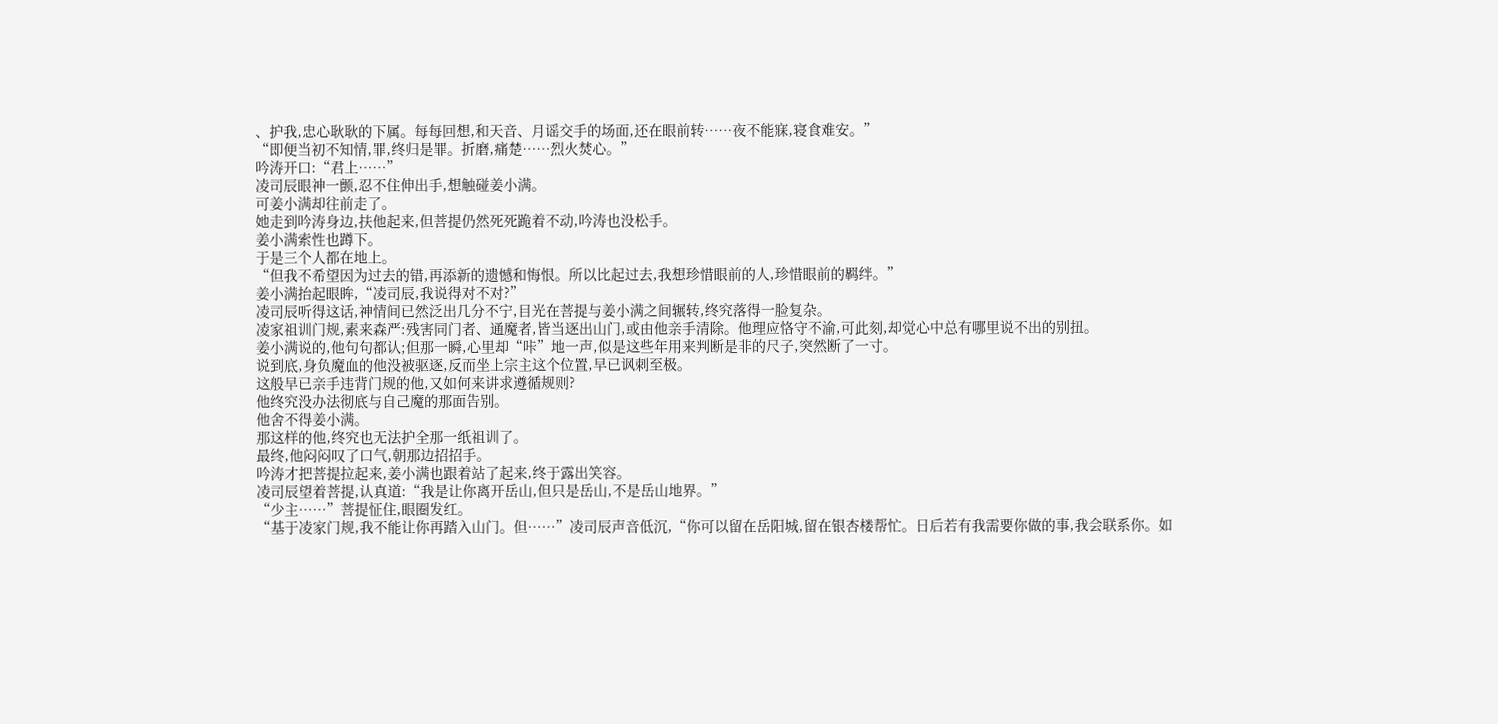、护我,忠心耿耿的下属。每每回想,和天音、月谣交手的场面,还在眼前转……夜不能寐,寝食难安。”
“即便当初不知情,罪,终归是罪。折磨,痛楚……烈火焚心。”
吟涛开口:“君上……”
凌司辰眼神一颤,忍不住伸出手,想触碰姜小满。
可姜小满却往前走了。
她走到吟涛身边,扶他起来,但菩提仍然死死跪着不动,吟涛也没松手。
姜小满索性也蹲下。
于是三个人都在地上。
“但我不希望因为过去的错,再添新的遗憾和悔恨。所以比起过去,我想珍惜眼前的人,珍惜眼前的羁绊。”
姜小满抬起眼眸,“凌司辰,我说得对不对?”
凌司辰听得这话,神情间已然泛出几分不宁,目光在菩提与姜小满之间辗转,终究落得一脸复杂。
凌家祖训门规,素来森严:残害同门者、通魔者,皆当逐出山门,或由他亲手清除。他理应恪守不渝,可此刻,却觉心中总有哪里说不出的别扭。
姜小满说的,他句句都认;但那一瞬,心里却“咔”地一声,似是这些年用来判断是非的尺子,突然断了一寸。
说到底,身负魔血的他没被驱逐,反而坐上宗主这个位置,早已讽刺至极。
这般早已亲手违背门规的他,又如何来讲求遵循规则?
他终究没办法彻底与自己魔的那面告别。
他舍不得姜小满。
那这样的他,终究也无法护全那一纸祖训了。
最终,他闷闷叹了口气,朝那边招招手。
吟涛才把菩提拉起来,姜小满也跟着站了起来,终于露出笑容。
凌司辰望着菩提,认真道:“我是让你离开岳山,但只是岳山,不是岳山地界。”
“少主……”菩提怔住,眼圈发红。
“基于凌家门规,我不能让你再踏入山门。但……”凌司辰声音低沉,“你可以留在岳阳城,留在银杏楼帮忙。日后若有我需要你做的事,我会联系你。如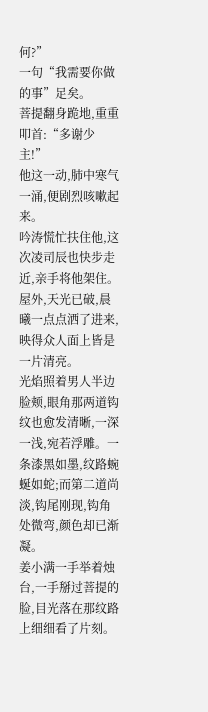何?”
一句“我需要你做的事”足矣。
菩提翻身跪地,重重叩首:“多谢少主!”
他这一动,肺中寒气一涌,便剧烈咳嗽起来。
吟涛慌忙扶住他,这次凌司辰也快步走近,亲手将他架住。
屋外,天光已破,晨曦一点点洒了进来,映得众人面上皆是一片清亮。
光焰照着男人半边脸颊,眼角那两道钩纹也愈发清晰,一深一浅,宛若浮雕。一条漆黑如墨,纹路蜿蜒如蛇;而第二道尚淡,钩尾刚现,钩角处微弯,颜色却已渐凝。
姜小满一手举着烛台,一手掰过菩提的脸,目光落在那纹路上细细看了片刻。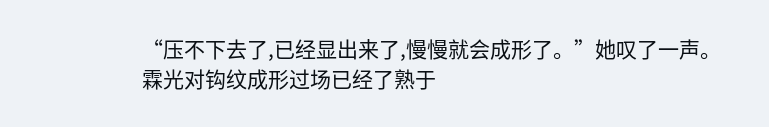“压不下去了,已经显出来了,慢慢就会成形了。”她叹了一声。
霖光对钩纹成形过场已经了熟于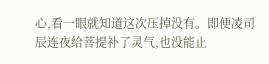心,看一眼就知道这次压掉没有。即便凌司辰连夜给菩提补了灵气,也没能止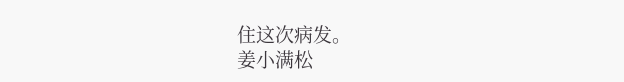住这次病发。
姜小满松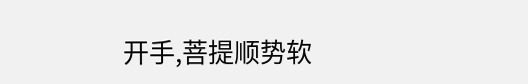开手,菩提顺势软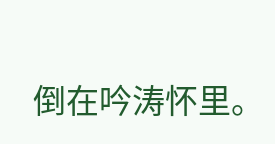倒在吟涛怀里。